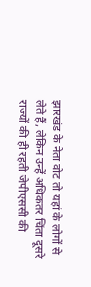झारखंड के नेता वोट तो यहां के लोगों से लेते हैं, लेकिन उन्हें अधिकतर चिंता दूसरे राज्यों की ही रहती जेपीएससी की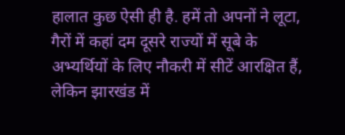हालात कुछ ऐसी ही है. हमें तो अपनों ने लूटा, गैरों में कहां दम दूसरे राज्यों में सूबे के अभ्यर्थियों के लिए नौकरी में सीटें आरक्षित हैं, लेकिन झारखंड में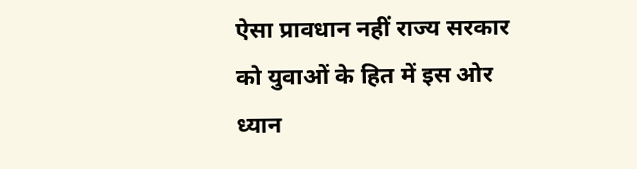ऐसा प्रावधान नहीं राज्य सरकार को युवाओं के हित में इस ओर ध्यान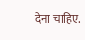देना चाहिए.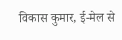विकास कुमार, ई-मेल से